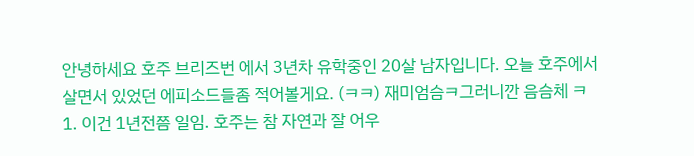안녕하세요 호주 브리즈번 에서 3년차 유학중인 20살 남자입니다. 오늘 호주에서 살면서 있었던 에피소드들좀 적어볼게요. (ㅋㅋ) 재미엄슴ㅋ그러니깐 음슴체 ㅋ 1. 이건 1년전쯤 일임. 호주는 참 자연과 잘 어우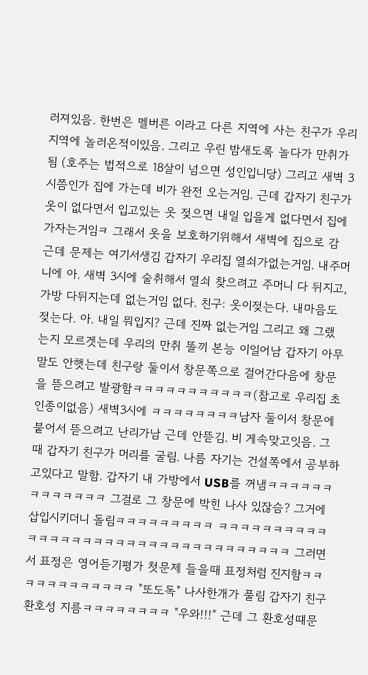러져있음. 한번은 멜버른 이라고 다른 지역에 사는 친구가 우리지역에 놀러온적이있음. 그리고 우린 밤새도록 놀다가 만취가됨 (호주는 법적으로 18살이 넘으면 성인입니당) 그리고 새벽 3시쯤인가 집에 가는데 비가 완전 오는거임. 근데 갑자기 친구가 옷이 없다면서 입고있는 옷 젖으면 내일 입을게 없다면서 집에 가자는거임ㅋ 그래서 옷을 보호하기위해서 새벽에 집으로 감 근데 문제는 여기서생김 갑자기 우리집 열쇠가없는거임. 내주머니에 아. 새벽 3시에 술취해서 열쇠 찾으려고 주머니 다 뒤지고, 가방 다뒤지는데 없는거임 없다. 친구: 옷이젖는다. 내마음도 젖는다. 아. 내일 뭐입지? 근데 진짜 없는거임 그리고 왜 그랬는지 모르겟는데 우리의 만취 똘끼 본능 이일어남 갑자기 아무말도 안햇는데 친구랑 둘이서 창문쪽으로 걸어간다음에 창문을 뜯으려고 발광함ㅋㅋㅋㅋㅋㅋㅋㅋㅋㅋㅋ(참고로 우리집 초인종이없음) 새벽3시에 ㅋㅋㅋㅋㅋㅋㅋㅋ남자 둘이서 창문에 붙어서 뜯으려고 난리가남 근데 안뜯김. 비 게속맞고잇음. 그때 갑자기 친구가 머리를 굴림. 나름 자기는 건설쪽에서 공부하고있다고 말함. 갑자기 내 가방에서 USB를 꺼냄ㅋㅋㅋㅋㅋㅋㅋㅋㅋㅋㅋㅋㅋ 그걸로 그 창문에 박힌 나사 있잖슴? 그거에 삽입시키더니 돌림ㅋㅋㅋㅋㅋㅋㅋㅋㅋ ㅋㅋㅋㅋㅋㅋㅋㅋㅋㅋㅋㅋㅋㅋㅋㅋㅋㅋㅋㅋㅋㅋㅋㅋㅋㅋㅋㅋㅋㅋㅋㅋㅋㅋ 그러면서 표정은 영어듣기평가 첫문제 들을때 표정처럼 진지함ㅋㅋㅋㅋㅋㅋㅋㅋㅋㅋㅋㅋ "또도독" 나사한개가 풀림 갑자기 친구 환호성 지름ㅋㅋㅋㅋㅋㅋㅋㅋ "우와!!!" 근데 그 환호성떄문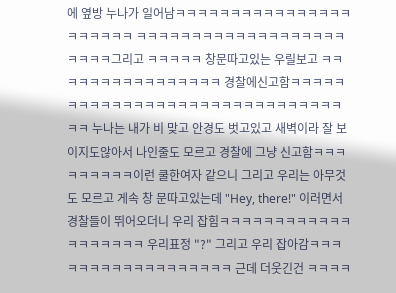에 옆방 누나가 일어남ㅋㅋㅋㅋㅋㅋㅋㅋㅋㅋㅋㅋㅋㅋㅋㅋㅋㅋㅋㅋㅋㅋ ㅋㅋㅋㅋㅋㅋㅋㅋㅋㅋㅋㅋㅋㅋㅋㅋㅋㅋㅋㅋㅋㅋㅋ그리고 ㅋㅋㅋㅋㅋ 창문따고있는 우릴보고 ㅋㅋㅋㅋㅋㅋㅋㅋㅋㅋㅋㅋㅋㅋㅋㅋ 경찰에신고함ㅋㅋㅋㅋㅋㅋㅋㅋㅋㅋㅋㅋㅋㅋㅋㅋㅋㅋㅋㅋㅋㅋㅋㅋㅋㅋㅋㅋㅋㅋㅋㅋ 누나는 내가 비 맞고 안경도 벗고있고 새벽이라 잘 보이지도않아서 나인줄도 모르고 경찰에 그냥 신고함ㅋㅋㅋㅋㅋㅋㅋㅋㅋ이런 쿨한여자 같으니 그리고 우리는 아무것도 모르고 게속 창 문따고있는데 "Hey, there!" 이러면서 경찰들이 뛰어오더니 우리 잡힘ㅋㅋㅋㅋㅋㅋㅋㅋㅋㅋㅋㅋㅋㅋㅋㅋㅋㅋㅋ 우리표정 "?" 그리고 우리 잡아감ㅋㅋㅋㅋㅋㅋㅋㅋㅋㅋㅋㅋㅋㅋㅋㅋㅋㅋ 근데 더웃긴건 ㅋㅋㅋㅋ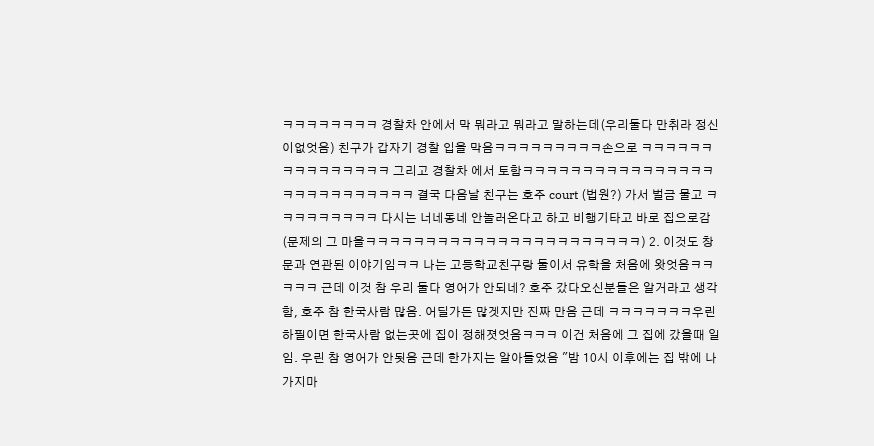ㅋㅋㅋㅋㅋㅋㅋㅋ 경찰차 안에서 막 뭐라고 뭐라고 말하는데(우리둘다 만취라 정신이없엇음) 친구가 갑자기 경찰 입을 막음ㅋㅋㅋㅋㅋㅋㅋㅋㅋ손으로 ㅋㅋㅋㅋㅋㅋㅋㅋㅋㅋㅋㅋㅋㅋㅋ 그리고 경찰차 에서 토함ㅋㅋㅋㅋㅋㅋㅋㅋㅋㅋㅋㅋㅋㅋㅋㅋㅋㅋㅋㅋㅋㅋㅋㅋㅋㅋㅋ 결국 다음날 친구는 호주 court (법원?) 가서 벌금 물고 ㅋㅋㅋㅋㅋㅋㅋㅋㅋ 다시는 너네동네 안놀러온다고 하고 비행기타고 바로 집으로감 (문제의 그 마을ㅋㅋㅋㅋㅋㅋㅋㅋㅋㅋㅋㅋㅋㅋㅋㅋㅋㅋㅋㅋㅋㅋㅋ) 2. 이것도 창문과 연관된 이야기임ㅋㅋ 나는 고등학교친구랑 둘이서 유학을 처음에 왓엇음ㅋㅋㅋㅋㅋ 근데 이것 참 우리 둘다 영어가 안되네? 호주 갔다오신분들은 알거라고 생각함, 호주 참 한국사람 많음. 어딜가든 많겟지만 진짜 만음 근데 ㅋㅋㅋㅋㅋㅋㅋ우린 하필이면 한국사람 없는곳에 집이 정해졋엇음ㅋㅋㅋ 이건 처음에 그 집에 갔을때 일임. 우린 참 영어가 안됫음 근데 한가지는 알아들었음 "밤 10시 이후에는 집 밖에 나가지마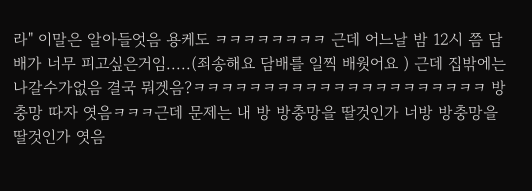라" 이말은 알아들엇음 용케도 ㅋㅋㅋㅋㅋㅋㅋㅋ 근데 어느날 밤 12시 쯤 담배가 너무 피고싶은거임.....(죄송해요 담배를 일찍 배웟어요 ) 근데 집밖에는 나갈수가없음 결국 뭐겟음?ㅋㅋㅋㅋㅋㅋㅋㅋㅋㅋㅋㅋㅋㅋㅋㅋㅋㅋㅋㅋㅋ 방충망 따자 엿음ㅋㅋㅋ근데 문제는 내 방 방충망을 딸것인가 너방 방충망을 딸것인가 엿음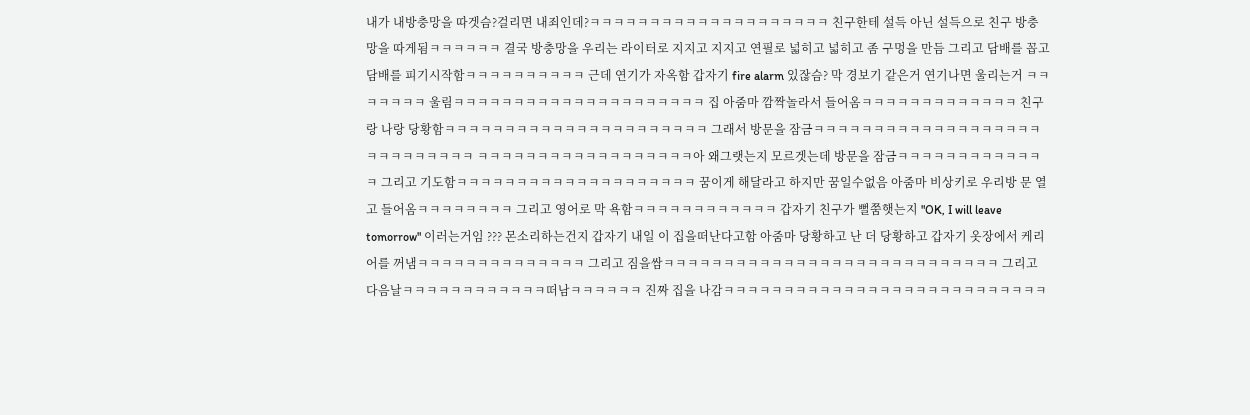내가 내방충망을 따겟슴?걸리면 내죄인데?ㅋㅋㅋㅋㅋㅋㅋㅋㅋㅋㅋㅋㅋㅋㅋㅋㅋㅋㅋㅋ 친구한테 설득 아닌 설득으로 친구 방충망을 따게됨ㅋㅋㅋㅋㅋㅋ 결국 방충망을 우리는 라이터로 지지고 지지고 연필로 넓히고 넓히고 좀 구멍을 만듬 그리고 담배를 꼽고 담배를 피기시작함ㅋㅋㅋㅋㅋㅋㅋㅋㅋㅋ 근데 연기가 자옥함 갑자기 fire alarm 있잖슴? 막 경보기 같은거 연기나면 울리는거 ㅋㅋㅋㅋㅋㅋㅋ 울림ㅋㅋㅋㅋㅋㅋㅋㅋㅋㅋㅋㅋㅋㅋㅋㅋㅋㅋㅋㅋㅋ 집 아줌마 깜짝놀라서 들어옴ㅋㅋㅋㅋㅋㅋㅋㅋㅋㅋㅋㅋㅋ 친구랑 나랑 당황함ㅋㅋㅋㅋㅋㅋㅋㅋㅋㅋㅋㅋㅋㅋㅋㅋㅋㅋㅋㅋㅋㅋ 그래서 방문을 잠금ㅋㅋㅋㅋㅋㅋㅋㅋㅋㅋㅋㅋㅋㅋㅋㅋㅋㅋㅋㅋㅋㅋㅋㅋㅋㅋㅋㅋ ㅋㅋㅋㅋㅋㅋㅋㅋㅋㅋㅋㅋㅋㅋㅋㅋㅋㅋ아 왜그랫는지 모르겟는데 방문을 잠금ㅋㅋㅋㅋㅋㅋㅋㅋㅋㅋㅋㅋㅋ 그리고 기도함ㅋㅋㅋㅋㅋㅋㅋㅋㅋㅋㅋㅋㅋㅋㅋㅋㅋㅋㅋㅋ 꿈이게 해달라고 하지만 꿈일수없음 아줌마 비상키로 우리방 문 열고 들어옴ㅋㅋㅋㅋㅋㅋㅋㅋ 그리고 영어로 막 욕함ㅋㅋㅋㅋㅋㅋㅋㅋㅋㅋㅋㅋ 갑자기 친구가 뻘쭘햇는지 "OK, I will leave tomorrow" 이러는거임 ??? 몬소리하는건지 갑자기 내일 이 집을떠난다고함 아줌마 당황하고 난 더 당황하고 갑자기 옷장에서 케리어를 꺼냄ㅋㅋㅋㅋㅋㅋㅋㅋㅋㅋㅋㅋㅋㅋ 그리고 짐을쌈ㅋㅋㅋㅋㅋㅋㅋㅋㅋㅋㅋㅋㅋㅋㅋㅋㅋㅋㅋㅋㅋㅋㅋㅋㅋㅋㅋㅋ 그리고 다음날ㅋㅋㅋㅋㅋㅋㅋㅋㅋㅋㅋㅋ떠남ㅋㅋㅋㅋㅋㅋ 진짜 집을 나감ㅋㅋㅋㅋㅋㅋㅋㅋㅋㅋㅋㅋㅋㅋㅋㅋㅋㅋㅋㅋㅋㅋㅋㅋㅋㅋㅋ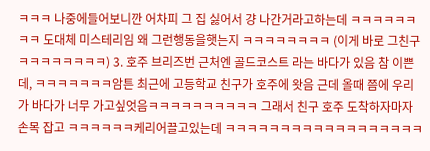ㅋㅋㅋ 나중에들어보니깐 어차피 그 집 싫어서 걍 나간거라고하는데 ㅋㅋㅋㅋㅋㅋㅋㅋ 도대체 미스테리임 왜 그런행동을햇는지 ㅋㅋㅋㅋㅋㅋㅋㅋ (이게 바로 그친구 ㅋㅋㅋㅋㅋㅋㅋㅋ) 3. 호주 브리즈번 근처엔 골드코스트 라는 바다가 있음 참 이쁜데, ㅋㅋㅋㅋㅋㅋㅋ암튼 최근에 고등학교 친구가 호주에 왓음 근데 올때 쯤에 우리가 바다가 너무 가고싶엇음ㅋㅋㅋㅋㅋㅋㅋㅋㅋㅋ 그래서 친구 호주 도착하자마자 손목 잡고 ㅋㅋㅋㅋㅋㅋ케리어끌고있는데 ㅋㅋㅋㅋㅋㅋㅋㅋㅋㅋㅋㅋㅋㅋㅋㅋㅋㅋ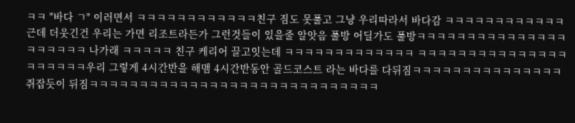ㅋㅋ "바다 ㄱ" 이러면서 ㅋㅋㅋㅋㅋㅋㅋㅋㅋㅋㅋㅋ친구 짐도 못풀고 그냥 우리따라서 바다감 ㅋㅋㅋㅋㅋㅋㅋㅋㅋㅋㅋㅋ근데 더웃긴건 우리는 가면 리조트라든가 그런것들이 있을줄 알앗음 풀방 어딜가도 풀방ㅋㅋㅋㅋㅋㅋㅋㅋㅋㅋㅋㅋㅋㅋㅋㅋㅋㅋㅋㅋㅋ 나가래 ㅋㅋㅋㅋㅋ 친구 케리어 끌고잇는데 ㅋㅋㅋㅋㅋㅋㅋㅋㅋㅋㅋㅋㅋ ㅋㅋㅋㅋㅋㅋㅋㅋㅋㅋㅋㅋㅋㅋㅋㅋㅋㅋㅋㅋㅋ우리 그렇게 4시간반을 해맴 4시간반동안 골드코스트 라는 바다를 다뒤짐ㅋㅋㅋㅋㅋㅋㅋㅋㅋㅋㅋㅋㅋㅋㅋ 쥐잡듯이 뒤짐ㅋㅋㅋㅋㅋㅋㅋㅋㅋㅋㅋㅋㅋㅋㅋㅋㅋㅋㅋㅋㅋㅋㅋㅋㅋㅋㅋㅋㅋ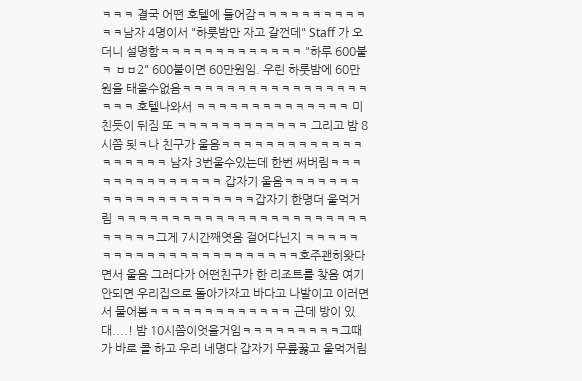ㅋㅋㅋ 결국 어떤 호텔에 들어감ㅋㅋㅋㅋㅋㅋㅋㅋㅋㅋㅋㅋ남자 4명이서 "하룻밤만 자고 갈껀데" Staff 가 오더니 설명함ㅋㅋㅋㅋㅋㅋㅋㅋㅋㅋㅋㅋㅋ "하루 600불ㅋ ㅂㅂ2" 600불이면 60만원임. 우린 하룻밤에 60만원을 태울수없음ㅋㅋㅋㅋㅋㅋㅋㅋㅋㅋㅋㅋㅋㅋㅋㅋㅋㅋㅋㅋ 호텔나와서 ㅋㅋㅋㅋㅋㅋㅋㅋㅋㅋㅋㅋㅋㅋ 미친듯이 뒤짐 또 ㅋㅋㅋㅋㅋㅋㅋㅋㅋㅋㅋㅋ 그리고 밤 8시쯤 됫ㅋ나 친구가 울음ㅋㅋㅋㅋㅋㅋㅋㅋㅋㅋㅋㅋㅋㅋㅋㅋㅋㅋㅋ 남자 3번울수있는데 한번 써버림ㅋㅋㅋㅋㅋㅋㅋㅋㅋㅋㅋㅋㅋㅋ 갑자기 울음ㅋㅋㅋㅋㅋㅋㅋㅋㅋㅋㅋㅋㅋㅋㅋㅋㅋㅋㅋㅋㅋ갑자기 한명더 울먹거림 ㅋㅋㅋㅋㅋㅋㅋㅋㅋㅋㅋㅋㅋㅋㅋㅋㅋㅋㅋㅋㅋㅋㅋㅋㅋㅋㅋㅋ그게 7시간째엿음 걸어다닌지 ㅋㅋㅋㅋㅋㅋㅋㅋㅋㅋㅋㅋㅋㅋㅋㅋㅋㅋㅋㅋㅋㅋㅋ호주괜히왓다면서 울음 그러다가 어떤친구가 한 리조트를 찾음 여기 안되면 우리집으로 돌아가자고 바다고 나발이고 이러면서 물어봄ㅋㅋㅋㅋㅋㅋㅋㅋㅋㅋㅋㅋㅋ 근데 방이 있대....! 밤 10시쯤이엇을거임ㅋㅋㅋㅋㅋㅋㅋㅋㅋ그때가 바로 콜 하고 우리 네명다 갑자기 무릎꿇고 울먹거림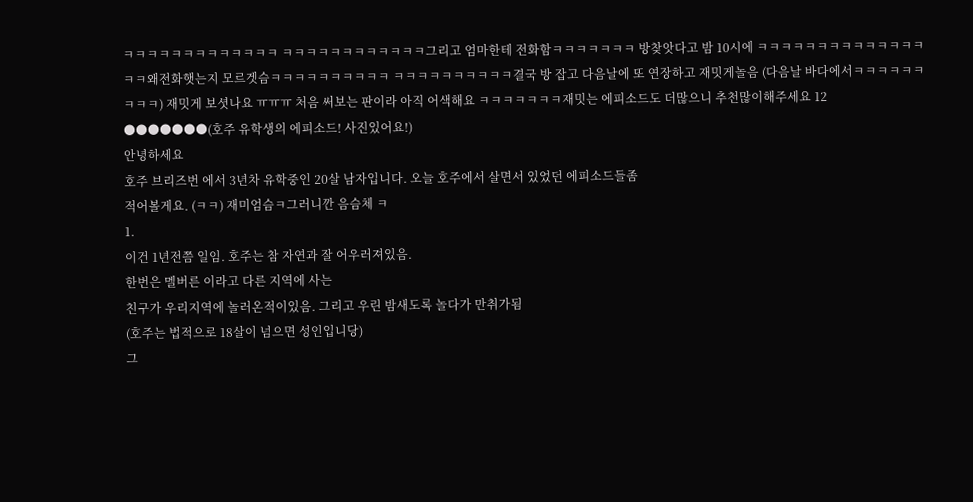ㅋㅋㅋㅋㅋㅋㅋㅋㅋㅋㅋㅋㅋ ㅋㅋㅋㅋㅋㅋㅋㅋㅋㅋㅋㅋ그리고 엄마한테 전화함ㅋㅋㅋㅋㅋㅋㅋ 방찾앗다고 밤 10시에 ㅋㅋㅋㅋㅋㅋㅋㅋㅋㅋㅋㅋㅋㅋㅋㅋ왜전화햇는지 모르겟슴ㅋㅋㅋㅋㅋㅋㅋㅋㅋㅋ ㅋㅋㅋㅋㅋㅋㅋㅋㅋㅋ결국 방 잡고 다음날에 또 연장하고 재밋게놀음 (다음날 바다에서ㅋㅋㅋㅋㅋㅋㅋㅋㅋ) 재밋게 보셧나요 ㅠㅠㅠ 처음 써보는 판이라 아직 어색해요 ㅋㅋㅋㅋㅋㅋㅋ재밋는 에피소드도 더많으니 추천많이해주세요 12
●●●●●●●(호주 유학생의 에피소드! 사진있어요!)
안녕하세요
호주 브리즈번 에서 3년차 유학중인 20살 남자입니다. 오늘 호주에서 살면서 있었던 에피소드들좀
적어볼게요. (ㅋㅋ) 재미엄슴ㅋ그러니깐 음슴체 ㅋ
1.
이건 1년전쯤 일임. 호주는 참 자연과 잘 어우러져있음.
한번은 멜버른 이라고 다른 지역에 사는
친구가 우리지역에 놀러온적이있음. 그리고 우린 밤새도록 놀다가 만취가됨
(호주는 법적으로 18살이 넘으면 성인입니당)
그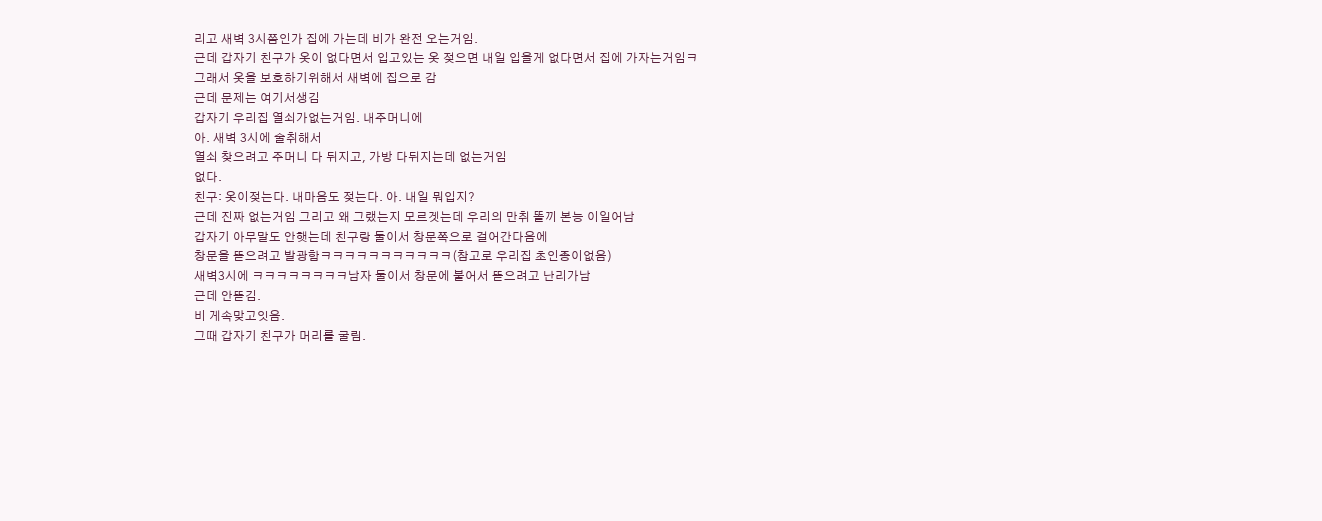리고 새벽 3시쯤인가 집에 가는데 비가 완전 오는거임.
근데 갑자기 친구가 옷이 없다면서 입고있는 옷 젖으면 내일 입을게 없다면서 집에 가자는거임ㅋ
그래서 옷을 보호하기위해서 새벽에 집으로 감
근데 문제는 여기서생김
갑자기 우리집 열쇠가없는거임. 내주머니에
아. 새벽 3시에 술취해서
열쇠 찾으려고 주머니 다 뒤지고, 가방 다뒤지는데 없는거임
없다.
친구: 옷이젖는다. 내마음도 젖는다. 아. 내일 뭐입지?
근데 진짜 없는거임 그리고 왜 그랬는지 모르겟는데 우리의 만취 똘끼 본능 이일어남
갑자기 아무말도 안햇는데 친구랑 둘이서 창문쪽으로 걸어간다음에
창문을 뜯으려고 발광함ㅋㅋㅋㅋㅋㅋㅋㅋㅋㅋㅋ(참고로 우리집 초인종이없음)
새벽3시에 ㅋㅋㅋㅋㅋㅋㅋㅋ남자 둘이서 창문에 붙어서 뜯으려고 난리가남
근데 안뜯김.
비 게속맞고잇음.
그때 갑자기 친구가 머리를 굴림.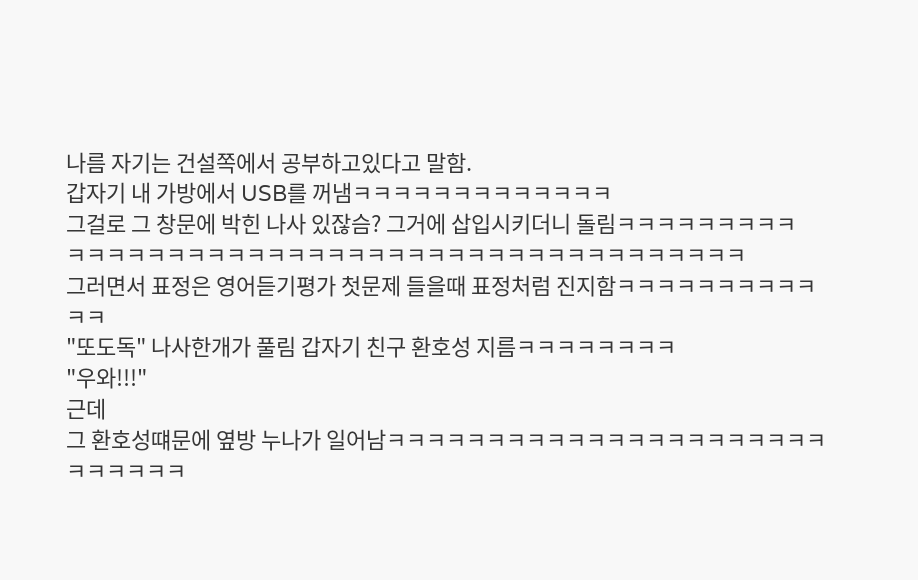나름 자기는 건설쪽에서 공부하고있다고 말함.
갑자기 내 가방에서 USB를 꺼냄ㅋㅋㅋㅋㅋㅋㅋㅋㅋㅋㅋㅋㅋ
그걸로 그 창문에 박힌 나사 있잖슴? 그거에 삽입시키더니 돌림ㅋㅋㅋㅋㅋㅋㅋㅋㅋ
ㅋㅋㅋㅋㅋㅋㅋㅋㅋㅋㅋㅋㅋㅋㅋㅋㅋㅋㅋㅋㅋㅋㅋㅋㅋㅋㅋㅋㅋㅋㅋㅋㅋㅋ
그러면서 표정은 영어듣기평가 첫문제 들을때 표정처럼 진지함ㅋㅋㅋㅋㅋㅋㅋㅋㅋㅋㅋㅋ
"또도독" 나사한개가 풀림 갑자기 친구 환호성 지름ㅋㅋㅋㅋㅋㅋㅋㅋ
"우와!!!"
근데
그 환호성떄문에 옆방 누나가 일어남ㅋㅋㅋㅋㅋㅋㅋㅋㅋㅋㅋㅋㅋㅋㅋㅋㅋㅋㅋㅋㅋㅋ
ㅋㅋㅋㅋㅋㅋ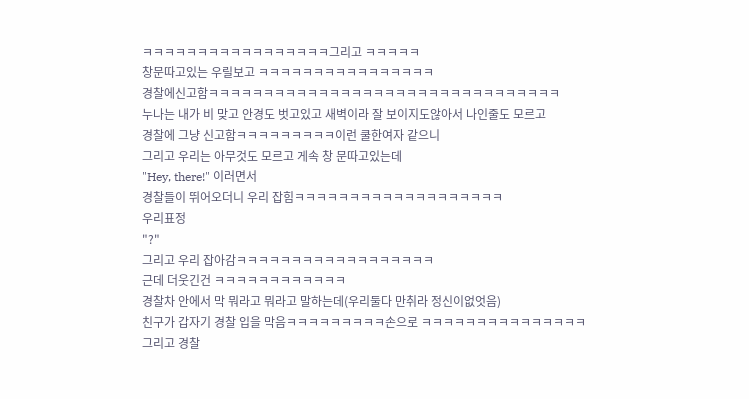ㅋㅋㅋㅋㅋㅋㅋㅋㅋㅋㅋㅋㅋㅋㅋㅋㅋ그리고 ㅋㅋㅋㅋㅋ
창문따고있는 우릴보고 ㅋㅋㅋㅋㅋㅋㅋㅋㅋㅋㅋㅋㅋㅋㅋㅋ
경찰에신고함ㅋㅋㅋㅋㅋㅋㅋㅋㅋㅋㅋㅋㅋㅋㅋㅋㅋㅋㅋㅋㅋㅋㅋㅋㅋㅋㅋㅋㅋㅋㅋㅋ
누나는 내가 비 맞고 안경도 벗고있고 새벽이라 잘 보이지도않아서 나인줄도 모르고
경찰에 그냥 신고함ㅋㅋㅋㅋㅋㅋㅋㅋㅋ이런 쿨한여자 같으니
그리고 우리는 아무것도 모르고 게속 창 문따고있는데
"Hey, there!" 이러면서
경찰들이 뛰어오더니 우리 잡힘ㅋㅋㅋㅋㅋㅋㅋㅋㅋㅋㅋㅋㅋㅋㅋㅋㅋㅋㅋ
우리표정
"?"
그리고 우리 잡아감ㅋㅋㅋㅋㅋㅋㅋㅋㅋㅋㅋㅋㅋㅋㅋㅋㅋㅋ
근데 더웃긴건 ㅋㅋㅋㅋㅋㅋㅋㅋㅋㅋㅋㅋ
경찰차 안에서 막 뭐라고 뭐라고 말하는데(우리둘다 만취라 정신이없엇음)
친구가 갑자기 경찰 입을 막음ㅋㅋㅋㅋㅋㅋㅋㅋㅋ손으로 ㅋㅋㅋㅋㅋㅋㅋㅋㅋㅋㅋㅋㅋㅋㅋ
그리고 경찰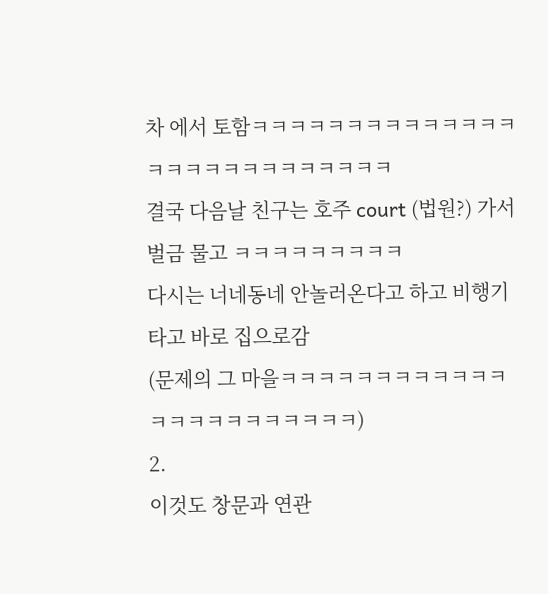차 에서 토함ㅋㅋㅋㅋㅋㅋㅋㅋㅋㅋㅋㅋㅋㅋㅋㅋㅋㅋㅋㅋㅋㅋㅋㅋㅋㅋㅋ
결국 다음날 친구는 호주 court (법원?) 가서 벌금 물고 ㅋㅋㅋㅋㅋㅋㅋㅋㅋ
다시는 너네동네 안놀러온다고 하고 비행기타고 바로 집으로감
(문제의 그 마을ㅋㅋㅋㅋㅋㅋㅋㅋㅋㅋㅋㅋㅋㅋㅋㅋㅋㅋㅋㅋㅋㅋㅋ)
2.
이것도 창문과 연관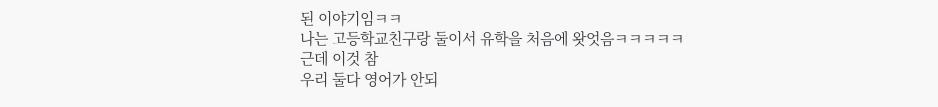된 이야기임ㅋㅋ
나는 고등학교친구랑 둘이서 유학을 처음에 왓엇음ㅋㅋㅋㅋㅋ
근데 이것 참
우리 둘다 영어가 안되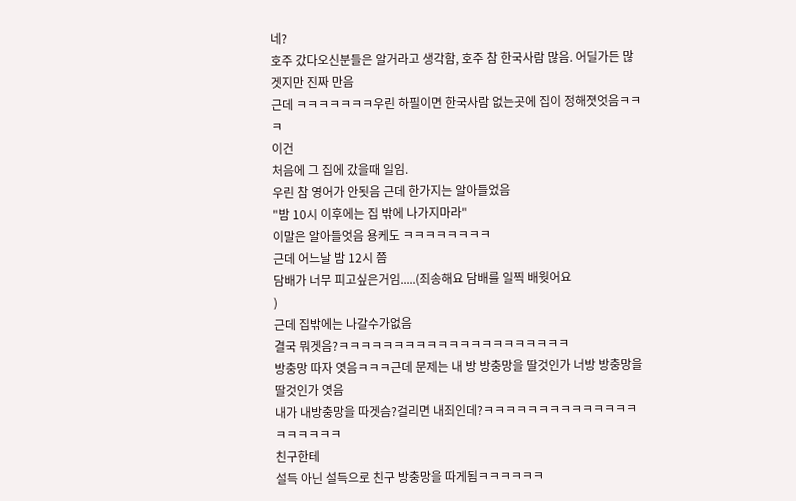네?
호주 갔다오신분들은 알거라고 생각함, 호주 참 한국사람 많음. 어딜가든 많겟지만 진짜 만음
근데 ㅋㅋㅋㅋㅋㅋㅋ우린 하필이면 한국사람 없는곳에 집이 정해졋엇음ㅋㅋㅋ
이건
처음에 그 집에 갔을때 일임.
우린 참 영어가 안됫음 근데 한가지는 알아들었음
"밤 10시 이후에는 집 밖에 나가지마라"
이말은 알아들엇음 용케도 ㅋㅋㅋㅋㅋㅋㅋㅋ
근데 어느날 밤 12시 쯤
담배가 너무 피고싶은거임.....(죄송해요 담배를 일찍 배웟어요
)
근데 집밖에는 나갈수가없음
결국 뭐겟음?ㅋㅋㅋㅋㅋㅋㅋㅋㅋㅋㅋㅋㅋㅋㅋㅋㅋㅋㅋㅋㅋ
방충망 따자 엿음ㅋㅋㅋ근데 문제는 내 방 방충망을 딸것인가 너방 방충망을 딸것인가 엿음
내가 내방충망을 따겟슴?걸리면 내죄인데?ㅋㅋㅋㅋㅋㅋㅋㅋㅋㅋㅋㅋㅋㅋㅋㅋㅋㅋㅋㅋ
친구한테
설득 아닌 설득으로 친구 방충망을 따게됨ㅋㅋㅋㅋㅋㅋ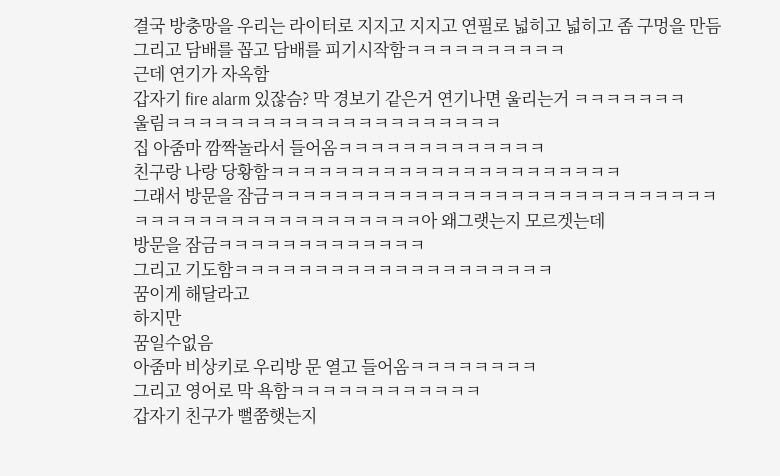결국 방충망을 우리는 라이터로 지지고 지지고 연필로 넓히고 넓히고 좀 구멍을 만듬
그리고 담배를 꼽고 담배를 피기시작함ㅋㅋㅋㅋㅋㅋㅋㅋㅋㅋ
근데 연기가 자옥함
갑자기 fire alarm 있잖슴? 막 경보기 같은거 연기나면 울리는거 ㅋㅋㅋㅋㅋㅋㅋ
울림ㅋㅋㅋㅋㅋㅋㅋㅋㅋㅋㅋㅋㅋㅋㅋㅋㅋㅋㅋㅋㅋ
집 아줌마 깜짝놀라서 들어옴ㅋㅋㅋㅋㅋㅋㅋㅋㅋㅋㅋㅋㅋ
친구랑 나랑 당황함ㅋㅋㅋㅋㅋㅋㅋㅋㅋㅋㅋㅋㅋㅋㅋㅋㅋㅋㅋㅋㅋㅋ
그래서 방문을 잠금ㅋㅋㅋㅋㅋㅋㅋㅋㅋㅋㅋㅋㅋㅋㅋㅋㅋㅋㅋㅋㅋㅋㅋㅋㅋㅋㅋㅋ
ㅋㅋㅋㅋㅋㅋㅋㅋㅋㅋㅋㅋㅋㅋㅋㅋㅋㅋ아 왜그랫는지 모르겟는데
방문을 잠금ㅋㅋㅋㅋㅋㅋㅋㅋㅋㅋㅋㅋㅋ
그리고 기도함ㅋㅋㅋㅋㅋㅋㅋㅋㅋㅋㅋㅋㅋㅋㅋㅋㅋㅋㅋㅋ
꿈이게 해달라고
하지만
꿈일수없음
아줌마 비상키로 우리방 문 열고 들어옴ㅋㅋㅋㅋㅋㅋㅋㅋ
그리고 영어로 막 욕함ㅋㅋㅋㅋㅋㅋㅋㅋㅋㅋㅋㅋ
갑자기 친구가 뻘쭘햇는지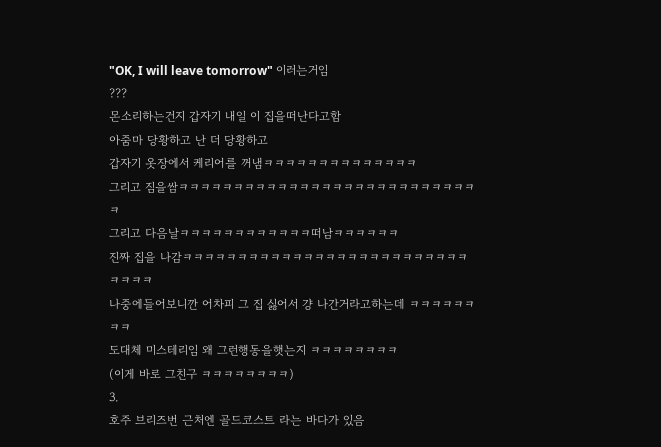"OK, I will leave tomorrow" 이러는거임
???
몬소리하는건지 갑자기 내일 이 집을떠난다고함
아줌마 당황하고 난 더 당황하고
갑자기 옷장에서 케리어를 꺼냄ㅋㅋㅋㅋㅋㅋㅋㅋㅋㅋㅋㅋㅋㅋ
그리고 짐을쌈ㅋㅋㅋㅋㅋㅋㅋㅋㅋㅋㅋㅋㅋㅋㅋㅋㅋㅋㅋㅋㅋㅋㅋㅋㅋㅋㅋㅋ
그리고 다음날ㅋㅋㅋㅋㅋㅋㅋㅋㅋㅋㅋㅋ떠남ㅋㅋㅋㅋㅋㅋ
진짜 집을 나감ㅋㅋㅋㅋㅋㅋㅋㅋㅋㅋㅋㅋㅋㅋㅋㅋㅋㅋㅋㅋㅋㅋㅋㅋㅋㅋㅋㅋㅋㅋ
나중에들어보니깐 어차피 그 집 싫어서 걍 나간거라고하는데 ㅋㅋㅋㅋㅋㅋㅋㅋ
도대체 미스테리임 왜 그런행동을햇는지 ㅋㅋㅋㅋㅋㅋㅋㅋ
(이게 바로 그친구 ㅋㅋㅋㅋㅋㅋㅋㅋ)
3.
호주 브리즈번 근처엔 골드코스트 라는 바다가 있음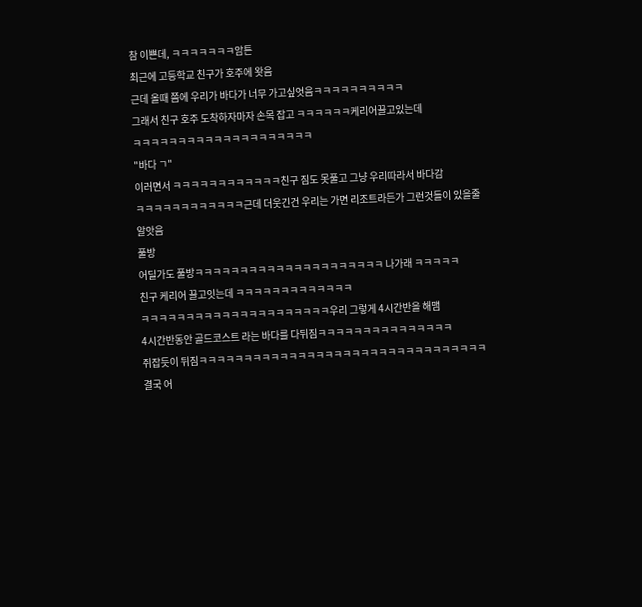참 이쁜데, ㅋㅋㅋㅋㅋㅋㅋ암튼
최근에 고등학교 친구가 호주에 왓음
근데 올때 쯤에 우리가 바다가 너무 가고싶엇음ㅋㅋㅋㅋㅋㅋㅋㅋㅋㅋ
그래서 친구 호주 도착하자마자 손목 잡고 ㅋㅋㅋㅋㅋㅋ케리어끌고있는데
ㅋㅋㅋㅋㅋㅋㅋㅋㅋㅋㅋㅋㅋㅋㅋㅋㅋㅋㅋㅋ
"바다 ㄱ"
이러면서 ㅋㅋㅋㅋㅋㅋㅋㅋㅋㅋㅋㅋ친구 짐도 못풀고 그냥 우리따라서 바다감
ㅋㅋㅋㅋㅋㅋㅋㅋㅋㅋㅋㅋ근데 더웃긴건 우리는 가면 리조트라든가 그런것들이 있을줄
알앗음
풀방
어딜가도 풀방ㅋㅋㅋㅋㅋㅋㅋㅋㅋㅋㅋㅋㅋㅋㅋㅋㅋㅋㅋㅋㅋ 나가래 ㅋㅋㅋㅋㅋ
친구 케리어 끌고잇는데 ㅋㅋㅋㅋㅋㅋㅋㅋㅋㅋㅋㅋㅋ
ㅋㅋㅋㅋㅋㅋㅋㅋㅋㅋㅋㅋㅋㅋㅋㅋㅋㅋㅋㅋㅋ우리 그렇게 4시간반을 해맴
4시간반동안 골드코스트 라는 바다를 다뒤짐ㅋㅋㅋㅋㅋㅋㅋㅋㅋㅋㅋㅋㅋㅋㅋ
쥐잡듯이 뒤짐ㅋㅋㅋㅋㅋㅋㅋㅋㅋㅋㅋㅋㅋㅋㅋㅋㅋㅋㅋㅋㅋㅋㅋㅋㅋㅋㅋㅋㅋㅋㅋㅋ
결국 어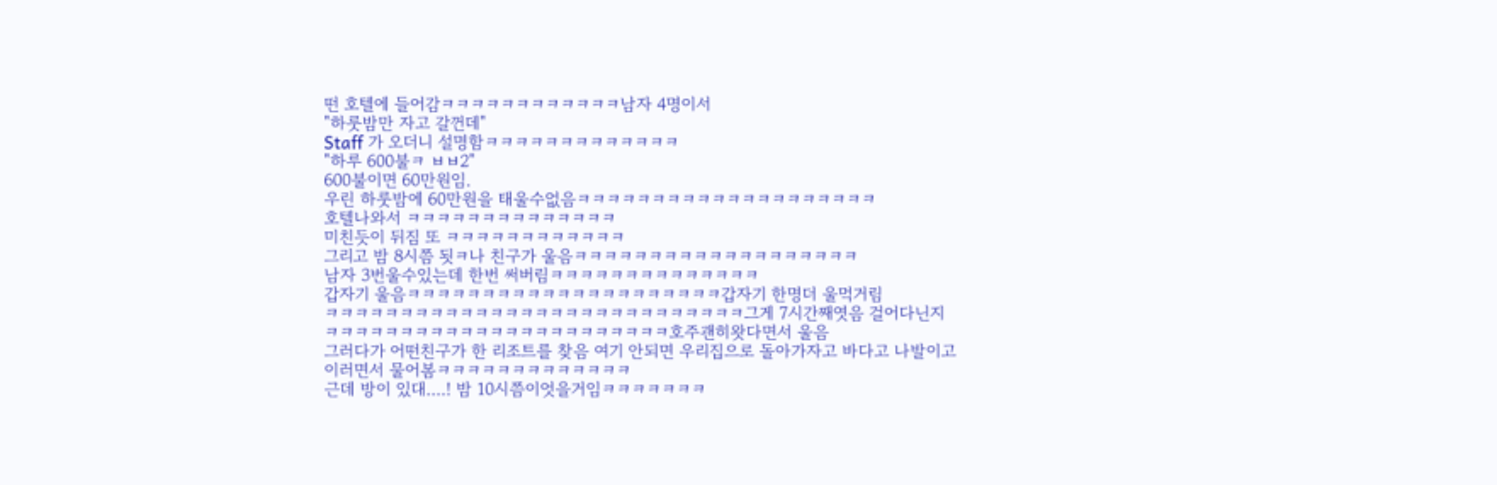떤 호텔에 들어감ㅋㅋㅋㅋㅋㅋㅋㅋㅋㅋㅋㅋ남자 4명이서
"하룻밤만 자고 갈껀데"
Staff 가 오더니 설명함ㅋㅋㅋㅋㅋㅋㅋㅋㅋㅋㅋㅋㅋ
"하루 600불ㅋ ㅂㅂ2"
600불이면 60만원임.
우린 하룻밤에 60만원을 태울수없음ㅋㅋㅋㅋㅋㅋㅋㅋㅋㅋㅋㅋㅋㅋㅋㅋㅋㅋㅋㅋ
호텔나와서 ㅋㅋㅋㅋㅋㅋㅋㅋㅋㅋㅋㅋㅋㅋ
미친듯이 뒤짐 또 ㅋㅋㅋㅋㅋㅋㅋㅋㅋㅋㅋㅋ
그리고 밤 8시쯤 됫ㅋ나 친구가 울음ㅋㅋㅋㅋㅋㅋㅋㅋㅋㅋㅋㅋㅋㅋㅋㅋㅋㅋㅋ
남자 3번울수있는데 한번 써버림ㅋㅋㅋㅋㅋㅋㅋㅋㅋㅋㅋㅋㅋㅋ
갑자기 울음ㅋㅋㅋㅋㅋㅋㅋㅋㅋㅋㅋㅋㅋㅋㅋㅋㅋㅋㅋㅋㅋ갑자기 한명더 울먹거림
ㅋㅋㅋㅋㅋㅋㅋㅋㅋㅋㅋㅋㅋㅋㅋㅋㅋㅋㅋㅋㅋㅋㅋㅋㅋㅋㅋㅋ그게 7시간째엿음 걸어다닌지
ㅋㅋㅋㅋㅋㅋㅋㅋㅋㅋㅋㅋㅋㅋㅋㅋㅋㅋㅋㅋㅋㅋㅋ호주괜히왓다면서 울음
그러다가 어떤친구가 한 리조트를 찾음 여기 안되면 우리집으로 돌아가자고 바다고 나발이고
이러면서 물어봄ㅋㅋㅋㅋㅋㅋㅋㅋㅋㅋㅋㅋㅋ
근데 방이 있대....! 밤 10시쯤이엇을거임ㅋㅋㅋㅋㅋㅋㅋ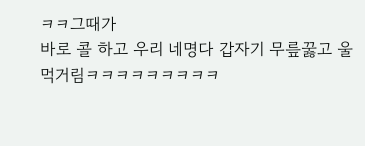ㅋㅋ그때가
바로 콜 하고 우리 네명다 갑자기 무릎꿇고 울먹거림ㅋㅋㅋㅋㅋㅋㅋㅋㅋ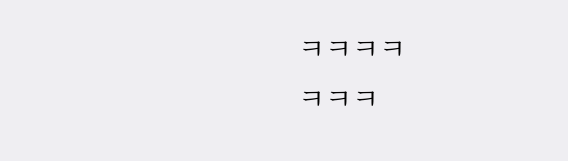ㅋㅋㅋㅋ
ㅋㅋㅋ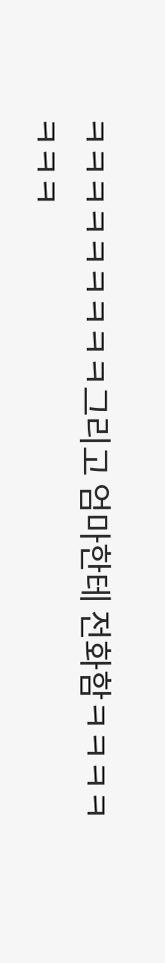ㅋㅋㅋㅋㅋㅋㅋㅋㅋ그리고 엄마한테 전화함ㅋㅋㅋㅋㅋㅋㅋ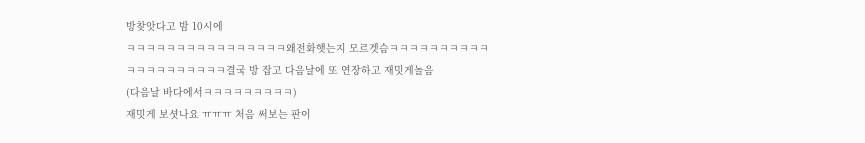방찾앗다고 밤 10시에
ㅋㅋㅋㅋㅋㅋㅋㅋㅋㅋㅋㅋㅋㅋㅋㅋ왜전화햇는지 모르겟슴ㅋㅋㅋㅋㅋㅋㅋㅋㅋㅋ
ㅋㅋㅋㅋㅋㅋㅋㅋㅋㅋ결국 방 잡고 다음날에 또 연장하고 재밋게놀음
(다음날 바다에서ㅋㅋㅋㅋㅋㅋㅋㅋㅋ)
재밋게 보셧나요 ㅠㅠㅠ 처음 써보는 판이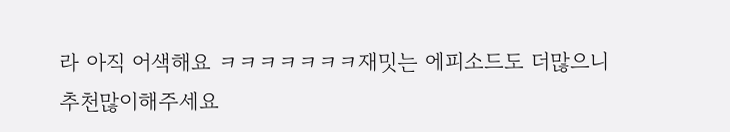라 아직 어색해요 ㅋㅋㅋㅋㅋㅋㅋ재밋는 에피소드도 더많으니
추천많이해주세요